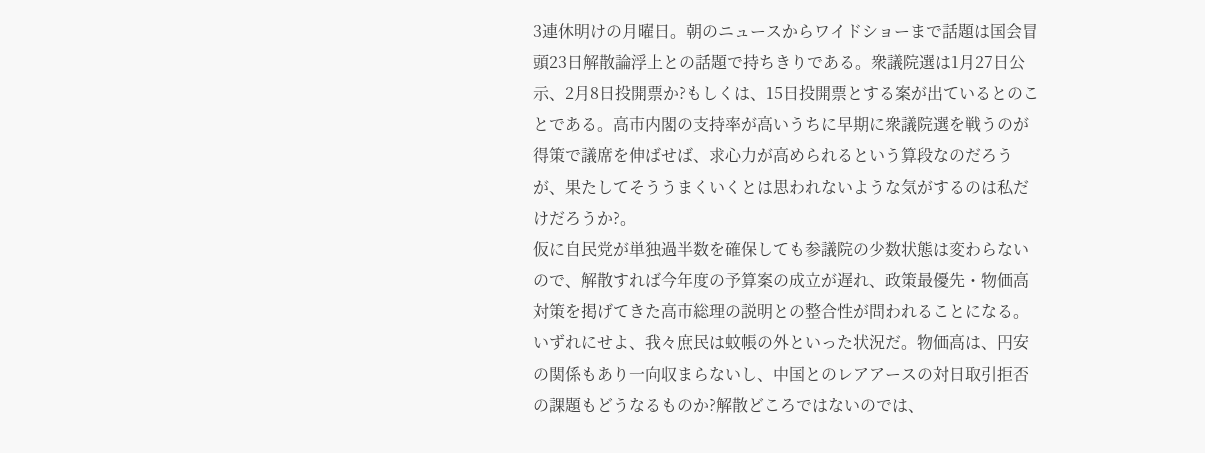3連休明けの月曜日。朝のニュースからワイドショーまで話題は国会冒頭23日解散論浮上との話題で持ちきりである。衆議院選は1月27日公示、2月8日投開票か?もしくは、15日投開票とする案が出ているとのことである。高市内閣の支持率が高いうちに早期に衆議院選を戦うのが得策で議席を伸ばせば、求心力が高められるという算段なのだろうが、果たしてそううまくいくとは思われないような気がするのは私だけだろうか?。
仮に自民党が単独過半数を確保しても参議院の少数状態は変わらないので、解散すれば今年度の予算案の成立が遅れ、政策最優先・物価高対策を掲げてきた高市総理の説明との整合性が問われることになる。
いずれにせよ、我々庶民は蚊帳の外といった状況だ。物価高は、円安の関係もあり一向収まらないし、中国とのレアアースの対日取引拒否の課題もどうなるものか?解散どころではないのでは、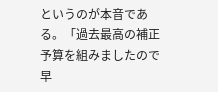というのが本音である。「過去最高の補正予算を組みましたので早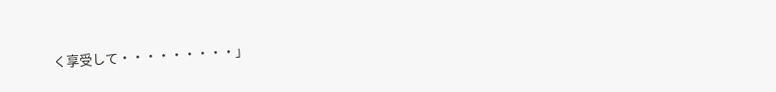く享受して・・・・・・・・・」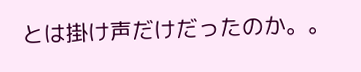とは掛け声だけだったのか。。